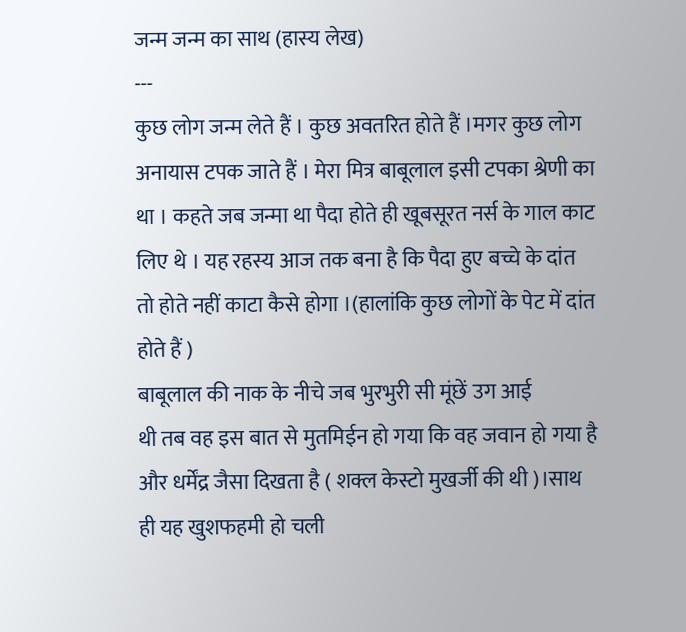जन्म जन्म का साथ (हास्य लेख)
---
कुछ लोग जन्म लेते हैं । कुछ अवतरित होते हैं ।मगर कुछ लोग अनायास टपक जाते हैं । मेरा मित्र बाबूलाल इसी टपका श्रेणी का था । कहते जब जन्मा था पैदा होते ही खूबसूरत नर्स के गाल काट लिए थे । यह रहस्य आज तक बना है कि पैदा हुए बच्चे के दांत तो होते नहीं काटा कैसे होगा ।(हालांकि कुछ लोगों के पेट में दांत होते हैं )
बाबूलाल की नाक के नीचे जब भुरभुरी सी मूंछें उग आई
थी तब वह इस बात से मुतमिईन हो गया कि वह जवान हो गया है और धर्मेंद्र जैसा दिखता है ( शक्ल केस्टो मुखर्जी की थी )।साथ ही यह खुशफहमी हो चली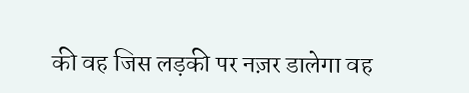की वह जिस लड़की पर नज़र डालेगा वह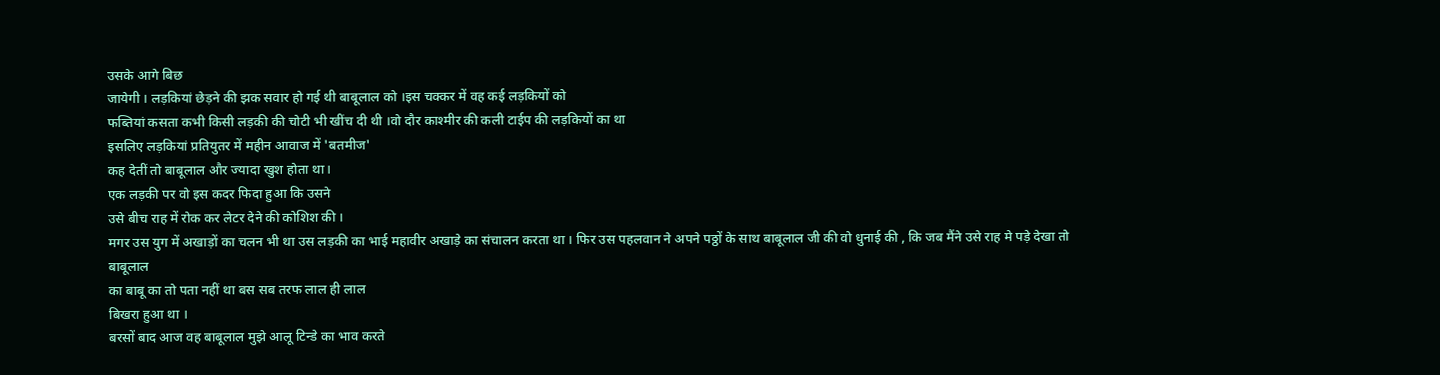उसके आगे बिछ
जायेगी । लड़कियां छेड़ने की झक सवार हो गई थी बाबूलाल को ।इस चक्कर में वह कई लड़कियों को
फब्तियां कसता कभी किसी लड़की की चोटी भी खींच दी थी ।वो दौर काश्मीर की कली टाईप की लड़कियों का था
इसलिए लड़कियां प्रतियुतर में महीन आवाज में 'बतमीज'
कह देतीं तो बाबूलाल और ज्यादा खुश होता था।
एक लड़की पर वो इस कदर फिदा हुआ कि उसने
उसे बीच राह में रोक कर लेटर देने की कोशिश की ।
मगर उस युग में अखाड़ों का चलन भी था उस लड़की का भाई महावीर अखाड़े का संचालन करता था । फिर उस पहलवान ने अपने पठ्ठों के साथ बाबूलाल जी की वो धुनाई की , कि जब मैंने उसे राह मे पड़े देखा तो बाबूलाल
का बाबू का तो पता नहीं था बस सब तरफ लाल ही लाल
बिखरा हुआ था ।
बरसों बाद आज वह बाबूलाल मुझे आलू टिन्डे का भाव करते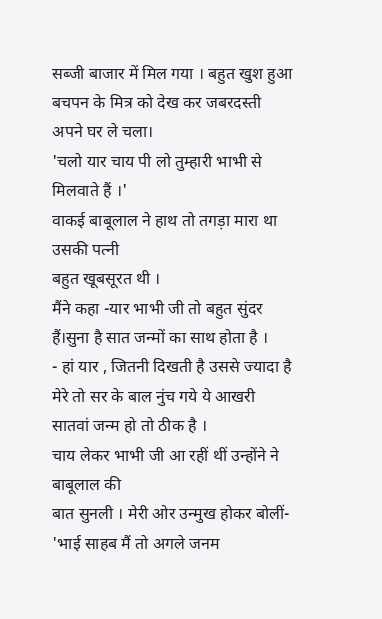सब्जी बाजार में मिल गया । बहुत खुश हुआ बचपन के मित्र को देख कर जबरदस्ती अपने घर ले चला।
'चलो यार चाय पी लो तुम्हारी भाभी से मिलवाते हैं ।'
वाकई बाबूलाल ने हाथ तो तगड़ा मारा था उसकी पत्नी
बहुत खूबसूरत थी ।
मैंने कहा -यार भाभी जी तो बहुत सुंदर हैं।सुना है सात जन्मों का साथ होता है ।
- हां यार , जितनी दिखती है उससे ज्यादा है मेरे तो सर के बाल नुंच गये ये आखरी सातवां जन्म हो तो ठीक है ।
चाय लेकर भाभी जी आ रहीं थीं उन्होंने ने बाबूलाल की
बात सुनली । मेरी ओर उन्मुख होकर बोलीं-
'भाई साहब मैं तो अगले जनम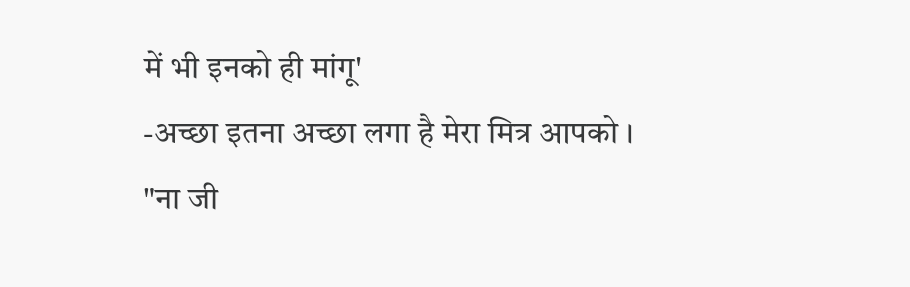में भी इनको ही मांगू'
-अच्छा इतना अच्छा लगा है मेरा मित्र आपको ।
"ना जी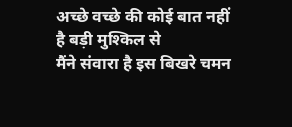अच्छे वच्छे की कोई बात नहीं है बड़ी मुश्किल से
मैंने संवारा है इस बिखरे चमन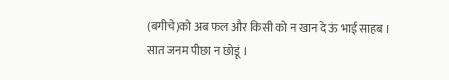(बगीचे)को अब फल और किसी को न खान दे ऊं भाई साहब ।
सात जनम पीछा न छोडूं ।